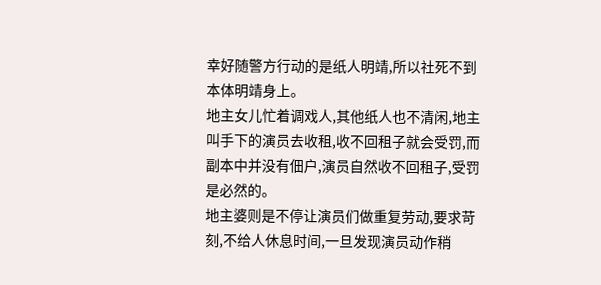幸好随警方行动的是纸人明靖,所以社死不到本体明靖身上。
地主女儿忙着调戏人,其他纸人也不清闲,地主叫手下的演员去收租,收不回租子就会受罚,而副本中并没有佃户,演员自然收不回租子,受罚是必然的。
地主婆则是不停让演员们做重复劳动,要求苛刻,不给人休息时间,一旦发现演员动作稍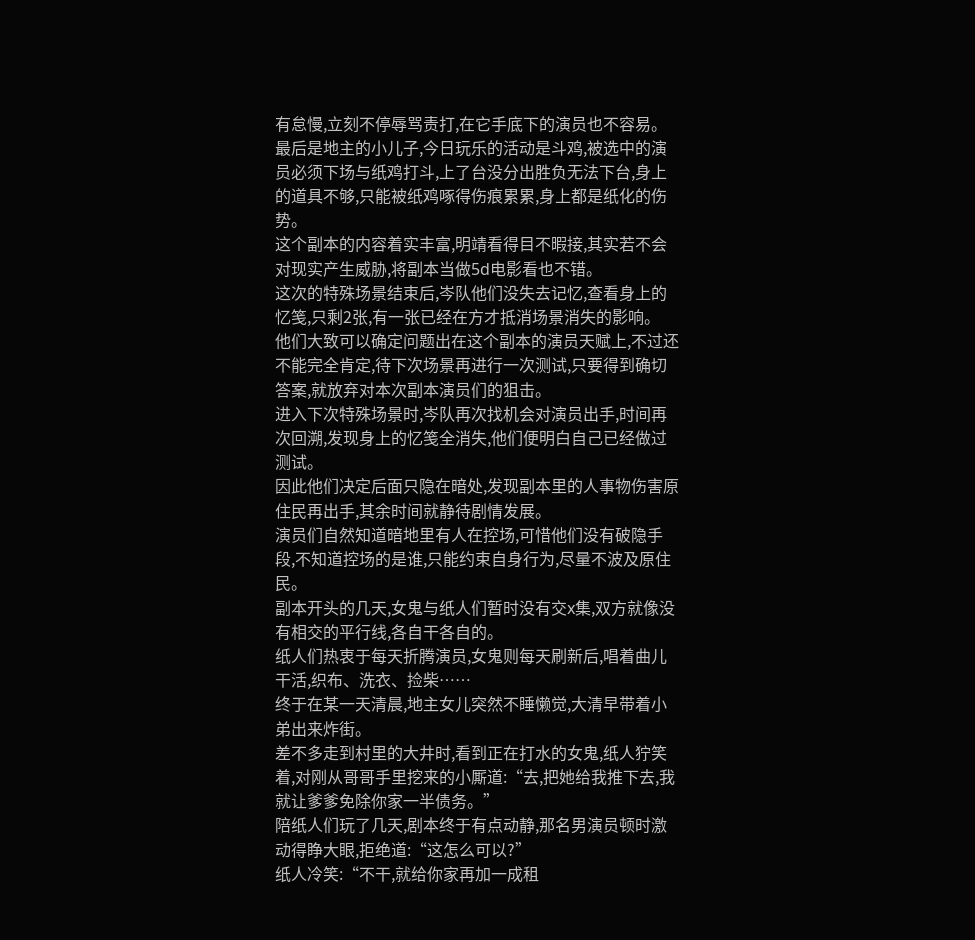有怠慢,立刻不停辱骂责打,在它手底下的演员也不容易。
最后是地主的小儿子,今日玩乐的活动是斗鸡,被选中的演员必须下场与纸鸡打斗,上了台没分出胜负无法下台,身上的道具不够,只能被纸鸡啄得伤痕累累,身上都是纸化的伤势。
这个副本的内容着实丰富,明靖看得目不暇接,其实若不会对现实产生威胁,将副本当做5d电影看也不错。
这次的特殊场景结束后,岑队他们没失去记忆,查看身上的忆笺,只剩2张,有一张已经在方才抵消场景消失的影响。
他们大致可以确定问题出在这个副本的演员天赋上,不过还不能完全肯定,待下次场景再进行一次测试,只要得到确切答案,就放弃对本次副本演员们的狙击。
进入下次特殊场景时,岑队再次找机会对演员出手,时间再次回溯,发现身上的忆笺全消失,他们便明白自己已经做过测试。
因此他们决定后面只隐在暗处,发现副本里的人事物伤害原住民再出手,其余时间就静待剧情发展。
演员们自然知道暗地里有人在控场,可惜他们没有破隐手段,不知道控场的是谁,只能约束自身行为,尽量不波及原住民。
副本开头的几天,女鬼与纸人们暂时没有交x集,双方就像没有相交的平行线,各自干各自的。
纸人们热衷于每天折腾演员,女鬼则每天刷新后,唱着曲儿干活,织布、洗衣、捡柴……
终于在某一天清晨,地主女儿突然不睡懒觉,大清早带着小弟出来炸街。
差不多走到村里的大井时,看到正在打水的女鬼,纸人狞笑着,对刚从哥哥手里挖来的小厮道:“去,把她给我推下去,我就让爹爹免除你家一半债务。”
陪纸人们玩了几天,剧本终于有点动静,那名男演员顿时激动得睁大眼,拒绝道:“这怎么可以?”
纸人冷笑:“不干,就给你家再加一成租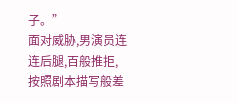子。”
面对威胁,男演员连连后腿,百般推拒,按照剧本描写般差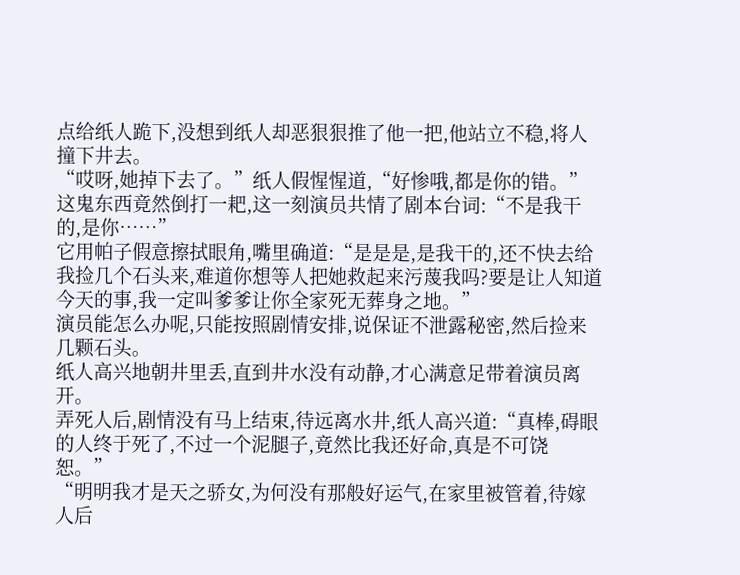点给纸人跪下,没想到纸人却恶狠狠推了他一把,他站立不稳,将人撞下井去。
“哎呀,她掉下去了。”纸人假惺惺道,“好惨哦,都是你的错。”
这鬼东西竟然倒打一耙,这一刻演员共情了剧本台词:“不是我干的,是你……”
它用帕子假意擦拭眼角,嘴里确道:“是是是,是我干的,还不快去给我捡几个石头来,难道你想等人把她救起来污蔑我吗?要是让人知道今天的事,我一定叫爹爹让你全家死无葬身之地。”
演员能怎么办呢,只能按照剧情安排,说保证不泄露秘密,然后捡来几颗石头。
纸人高兴地朝井里丢,直到井水没有动静,才心满意足带着演员离开。
弄死人后,剧情没有马上结束,待远离水井,纸人高兴道:“真棒,碍眼的人终于死了,不过一个泥腿子,竟然比我还好命,真是不可饶恕。”
“明明我才是天之骄女,为何没有那般好运气,在家里被管着,待嫁人后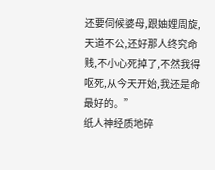还要伺候婆母,跟妯娌周旋,天道不公,还好那人终究命贱,不小心死掉了,不然我得呕死,从今天开始,我还是命最好的。”
纸人神经质地碎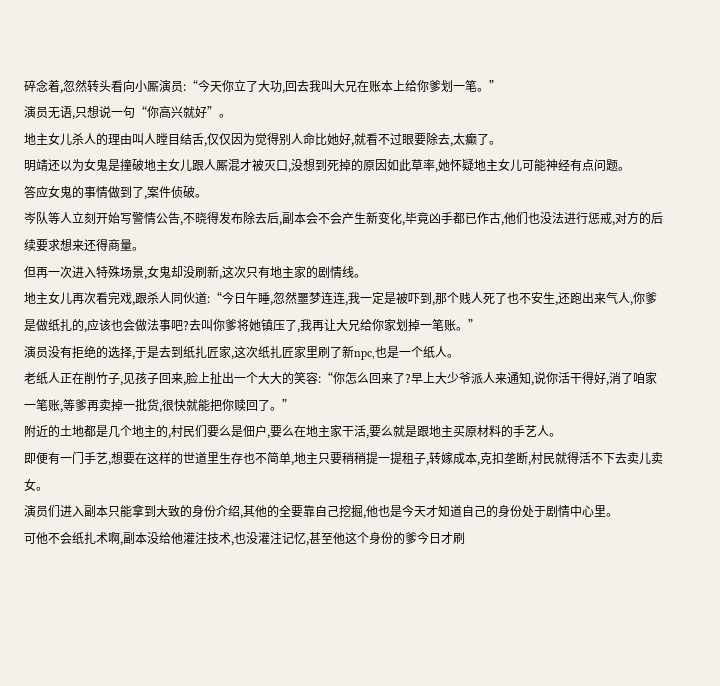碎念着,忽然转头看向小厮演员:“今天你立了大功,回去我叫大兄在账本上给你爹划一笔。”
演员无语,只想说一句“你高兴就好”。
地主女儿杀人的理由叫人瞠目结舌,仅仅因为觉得别人命比她好,就看不过眼要除去,太癫了。
明靖还以为女鬼是撞破地主女儿跟人厮混才被灭口,没想到死掉的原因如此草率,她怀疑地主女儿可能神经有点问题。
答应女鬼的事情做到了,案件侦破。
岑队等人立刻开始写警情公告,不晓得发布除去后,副本会不会产生新变化,毕竟凶手都已作古,他们也没法进行惩戒,对方的后续要求想来还得商量。
但再一次进入特殊场景,女鬼却没刷新,这次只有地主家的剧情线。
地主女儿再次看完戏,跟杀人同伙道:“今日午睡,忽然噩梦连连,我一定是被吓到,那个贱人死了也不安生,还跑出来气人,你爹是做纸扎的,应该也会做法事吧?去叫你爹将她镇压了,我再让大兄给你家划掉一笔账。”
演员没有拒绝的选择,于是去到纸扎匠家,这次纸扎匠家里刷了新npc,也是一个纸人。
老纸人正在削竹子,见孩子回来,脸上扯出一个大大的笑容:“你怎么回来了?早上大少爷派人来通知,说你活干得好,消了咱家一笔账,等爹再卖掉一批货,很快就能把你赎回了。”
附近的土地都是几个地主的,村民们要么是佃户,要么在地主家干活,要么就是跟地主买原材料的手艺人。
即便有一门手艺,想要在这样的世道里生存也不简单,地主只要稍稍提一提租子,转嫁成本,克扣垄断,村民就得活不下去卖儿卖女。
演员们进入副本只能拿到大致的身份介绍,其他的全要靠自己挖掘,他也是今天才知道自己的身份处于剧情中心里。
可他不会纸扎术啊,副本没给他灌注技术,也没灌注记忆,甚至他这个身份的爹今日才刷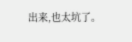出来,也太坑了。